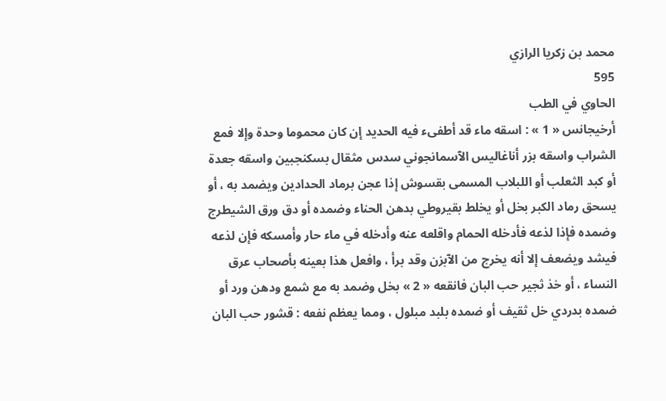محمد بن زكريا الرازي
595
الحاوي في الطب
أرخيجانس « 1 » : اسقه ماء قد أطفىء فيه الحديد إن كان محموما وحدة وإلا فمع الشراب واسقه بزر أناغاليس الآسمانجوني سدس مثقال بسكنجبين واسقه جعدة أو كبد الثعلب أو اللبلاب المسمى بقسوش إذا عجن برماد الحدادين ويضمد به ، أو يسحق رماد الكبر بخل أو يخلط بقيروطي بدهن الحناء وضمده أو دق ورق الشيطرج وضمده فإذا لذعه فأدخله الحمام واقلعه عنه وأدخله في ماء حار وأمسكه فإن لذعه فيشد ويضعف إلا أنه يخرج من الآبزن وقد برأ ، وافعل هذا بعينه بأصحاب عرق النساء ، أو خذ ثجير حب البان فانقعه « 2 » بخل وضمد به مع شمع ودهن ورد أو ضمده بدردي خل ثقيف أو ضمده بلبد مبلول ، ومما يعظم نفعه : قشور حب البان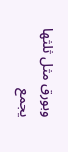وبورق مثل ثلثها يجمع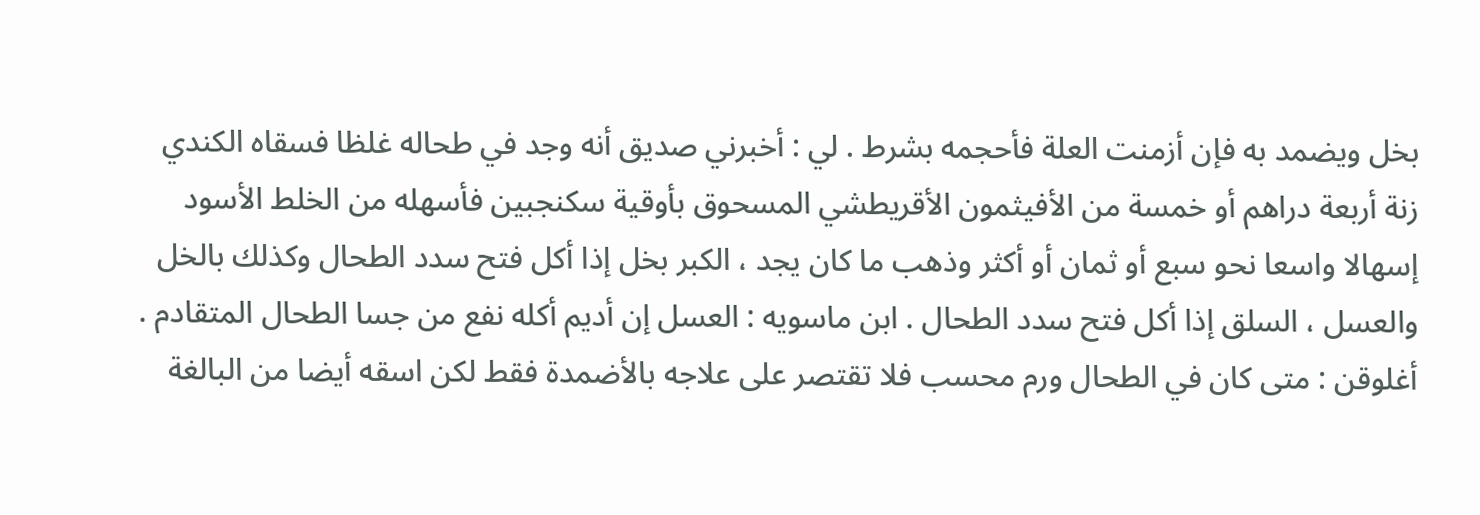بخل ويضمد به فإن أزمنت العلة فأحجمه بشرط . لي : أخبرني صديق أنه وجد في طحاله غلظا فسقاه الكندي زنة أربعة دراهم أو خمسة من الأفيثمون الأقريطشي المسحوق بأوقية سكنجبين فأسهله من الخلط الأسود إسهالا واسعا نحو سبع أو ثمان أو أكثر وذهب ما كان يجد ، الكبر بخل إذا أكل فتح سدد الطحال وكذلك بالخل والعسل ، السلق إذا أكل فتح سدد الطحال . ابن ماسويه : العسل إن أديم أكله نفع من جسا الطحال المتقادم . أغلوقن : متى كان في الطحال ورم محسب فلا تقتصر على علاجه بالأضمدة فقط لكن اسقه أيضا من البالغة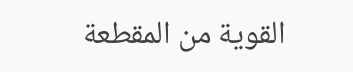القوية من المقطعة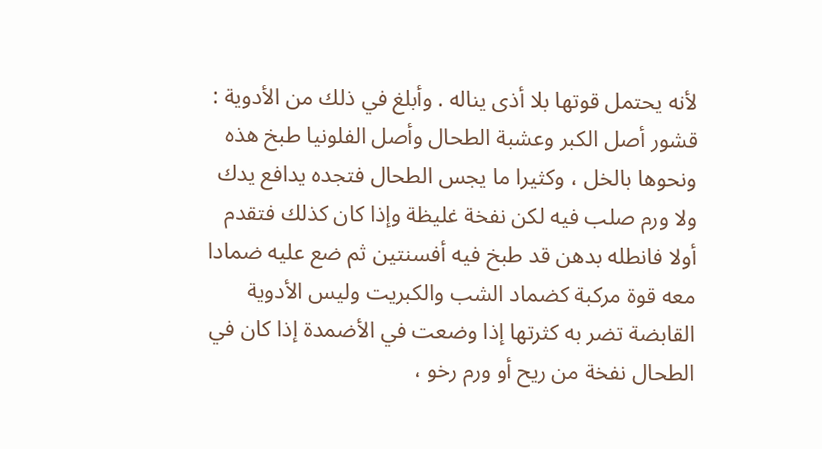لأنه يحتمل قوتها بلا أذى يناله . وأبلغ في ذلك من الأدوية : قشور أصل الكبر وعشبة الطحال وأصل الفلونيا طبخ هذه ونحوها بالخل ، وكثيرا ما يجس الطحال فتجده يدافع يدك ولا ورم صلب فيه لكن نفخة غليظة وإذا كان كذلك فتقدم أولا فانطله بدهن قد طبخ فيه أفسنتين ثم ضع عليه ضمادا معه قوة مركبة كضماد الشب والكبريت وليس الأدوية القابضة تضر به كثرتها إذا وضعت في الأضمدة إذا كان في الطحال نفخة من ريح أو ورم رخو ،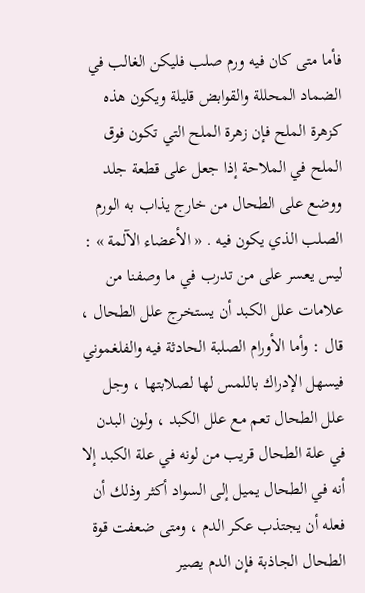فأما متى كان فيه ورم صلب فليكن الغالب في الضماد المحللة والقوابض قليلة ويكون هذه كزهرة الملح فإن زهرة الملح التي تكون فوق الملح في الملاحة إذا جعل على قطعة جلد ووضع على الطحال من خارج يذاب به الورم الصلب الذي يكون فيه . « الأعضاء الآلمة » : ليس يعسر على من تدرب في ما وصفنا من علامات علل الكبد أن يستخرج علل الطحال ، قال : وأما الأورام الصلبة الحادثة فيه والفلغموني فيسهل الإدراك باللمس لها لصلابتها ، وجل علل الطحال تعم مع علل الكبد ، ولون البدن في علة الطحال قريب من لونه في علة الكبد إلا أنه في الطحال يميل إلى السواد أكثر وذلك أن فعله أن يجتذب عكر الدم ، ومتى ضعفت قوة الطحال الجاذبة فإن الدم يصير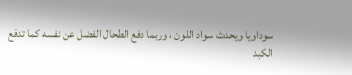سوداويا ويحدث سواد اللون ، وربما دفع الطحال الفضل عن نفسه كما تدفع الكبد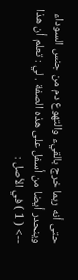حتى أنه ربما خرج بالقيء والتهوع دم من جنس السوداء وينحدر أيضا من أسفل على هذه الصفة . لي : تعلم أن هذا
--> ( 1 ) في الأصل :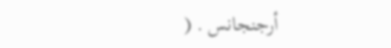أرجنجانس . (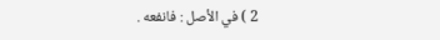2 ) في الأصل : فانفعه .